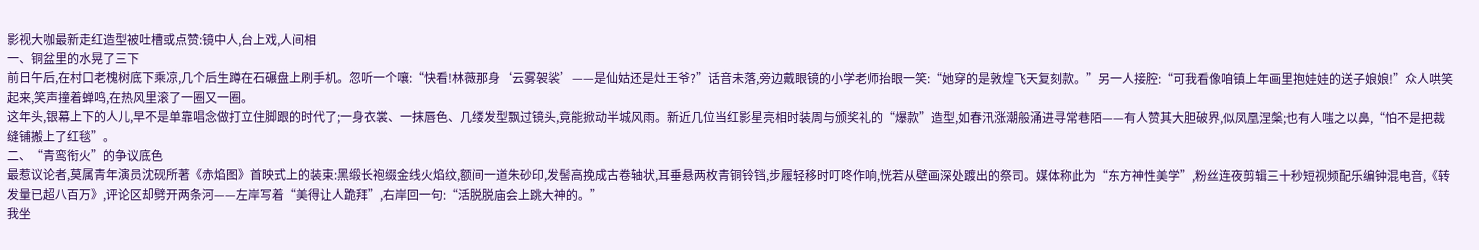影视大咖最新走红造型被吐槽或点赞:镜中人,台上戏,人间相
一、铜盆里的水晃了三下
前日午后,在村口老槐树底下乘凉,几个后生蹲在石碾盘上刷手机。忽听一个嚷:“快看!林薇那身‘云雾袈裟’——是仙姑还是灶王爷?”话音未落,旁边戴眼镜的小学老师抬眼一笑:“她穿的是敦煌飞天复刻款。”另一人接腔:“可我看像咱镇上年画里抱娃娃的送子娘娘!”众人哄笑起来,笑声撞着蝉鸣,在热风里滚了一圈又一圈。
这年头,银幕上下的人儿,早不是单靠唱念做打立住脚跟的时代了;一身衣裳、一抹唇色、几缕发型飘过镜头,竟能掀动半城风雨。新近几位当红影星亮相时装周与颁奖礼的“爆款”造型,如春汛涨潮般涌进寻常巷陌——有人赞其大胆破界,似凤凰涅槃;也有人嗤之以鼻,“怕不是把裁缝铺搬上了红毯”。
二、“青鸾衔火”的争议底色
最惹议论者,莫属青年演员沈砚所著《赤焰图》首映式上的装束:黑缎长袍缀金线火焰纹,额间一道朱砂印,发髻高挽成古卷轴状,耳垂悬两枚青铜铃铛,步履轻移时叮咚作响,恍若从壁画深处踱出的祭司。媒体称此为“东方神性美学”,粉丝连夜剪辑三十秒短视频配乐编钟混电音,《转发量已超八百万》,评论区却劈开两条河——左岸写着“美得让人跪拜”,右岸回一句:“活脱脱庙会上跳大神的。”
我坐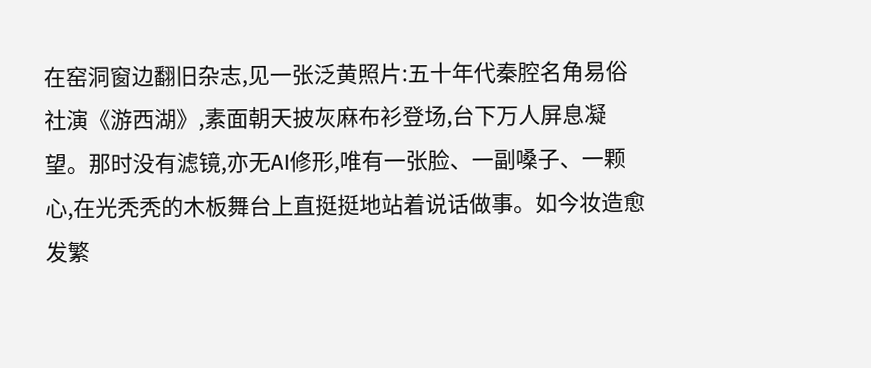在窑洞窗边翻旧杂志,见一张泛黄照片:五十年代秦腔名角易俗社演《游西湖》,素面朝天披灰麻布衫登场,台下万人屏息凝望。那时没有滤镜,亦无AI修形,唯有一张脸、一副嗓子、一颗心,在光秃秃的木板舞台上直挺挺地站着说话做事。如今妆造愈发繁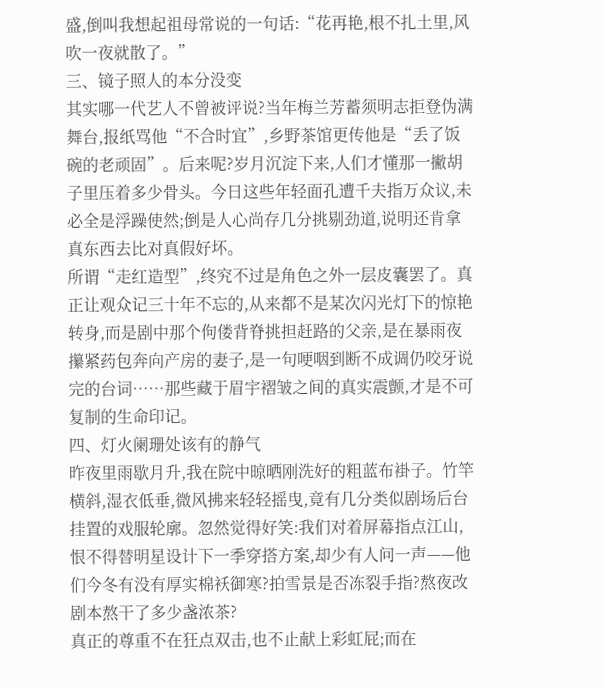盛,倒叫我想起祖母常说的一句话:“花再艳,根不扎土里,风吹一夜就散了。”
三、镜子照人的本分没变
其实哪一代艺人不曾被评说?当年梅兰芳蓄须明志拒登伪满舞台,报纸骂他“不合时宜”,乡野茶馆更传他是“丢了饭碗的老顽固”。后来呢?岁月沉淀下来,人们才懂那一撇胡子里压着多少骨头。今日这些年轻面孔遭千夫指万众议,未必全是浮躁使然;倒是人心尚存几分挑剔劲道,说明还肯拿真东西去比对真假好坏。
所谓“走红造型”,终究不过是角色之外一层皮囊罢了。真正让观众记三十年不忘的,从来都不是某次闪光灯下的惊艳转身,而是剧中那个佝偻背脊挑担赶路的父亲,是在暴雨夜攥紧药包奔向产房的妻子,是一句哽咽到断不成调仍咬牙说完的台词……那些藏于眉宇褶皱之间的真实震颤,才是不可复制的生命印记。
四、灯火阑珊处该有的静气
昨夜里雨歇月升,我在院中晾晒刚洗好的粗蓝布褂子。竹竿横斜,湿衣低垂,微风拂来轻轻摇曳,竟有几分类似剧场后台挂置的戏服轮廓。忽然觉得好笑:我们对着屏幕指点江山,恨不得替明星设计下一季穿搭方案,却少有人问一声——他们今冬有没有厚实棉袄御寒?拍雪景是否冻裂手指?熬夜改剧本熬干了多少盏浓茶?
真正的尊重不在狂点双击,也不止献上彩虹屁;而在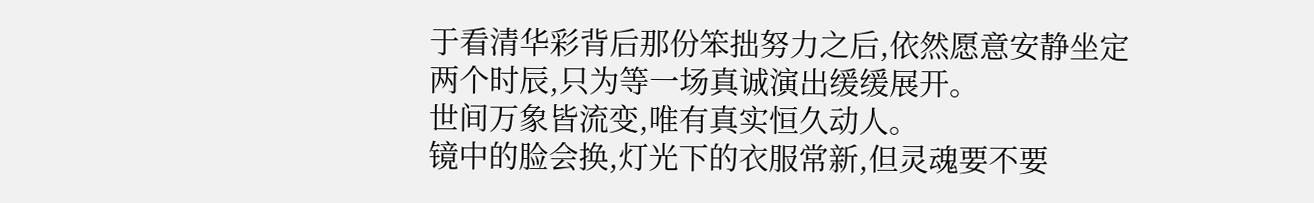于看清华彩背后那份笨拙努力之后,依然愿意安静坐定两个时辰,只为等一场真诚演出缓缓展开。
世间万象皆流变,唯有真实恒久动人。
镜中的脸会换,灯光下的衣服常新,但灵魂要不要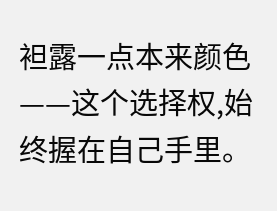袒露一点本来颜色——这个选择权,始终握在自己手里。